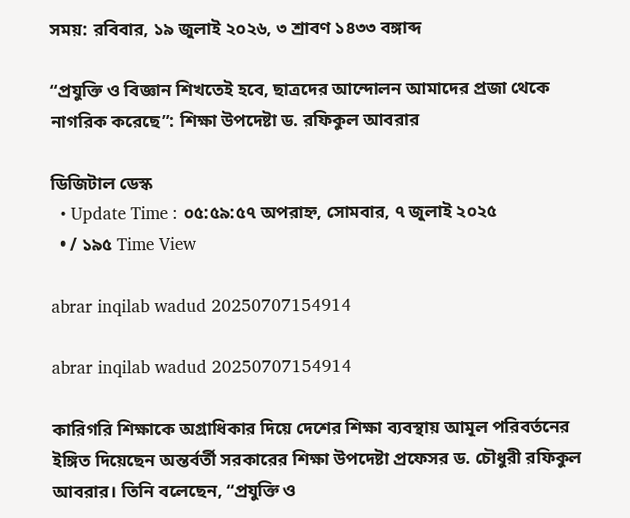সময়: রবিবার, ১৯ জুলাই ২০২৬, ৩ শ্রাবণ ১৪৩৩ বঙ্গাব্দ

“প্রযুক্তি ও বিজ্ঞান শিখতেই হবে, ছাত্রদের আন্দোলন আমাদের প্রজা থেকে নাগরিক করেছে”: শিক্ষা উপদেষ্টা ড. রফিকুল আবরার

ডিজিটাল ডেস্ক
  • Update Time : ০৫:৫৯:৫৭ অপরাহ্ন, সোমবার, ৭ জুলাই ২০২৫
  • / ১৯৫ Time View

abrar inqilab wadud 20250707154914

abrar inqilab wadud 20250707154914

কারিগরি শিক্ষাকে অগ্রাধিকার দিয়ে দেশের শিক্ষা ব্যবস্থায় আমূল পরিবর্তনের ইঙ্গিত দিয়েছেন অন্তর্বর্তী সরকারের শিক্ষা উপদেষ্টা প্রফেসর ড. চৌধুরী রফিকুল আবরার। তিনি বলেছেন, “প্রযুক্তি ও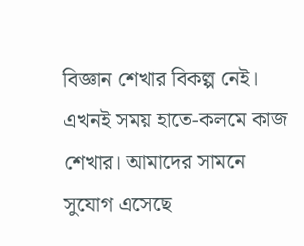বিজ্ঞান শেখার বিকল্প নেই। এখনই সময় হাতে-কলমে কাজ শেখার। আমাদের সামনে সুযোগ এসেছে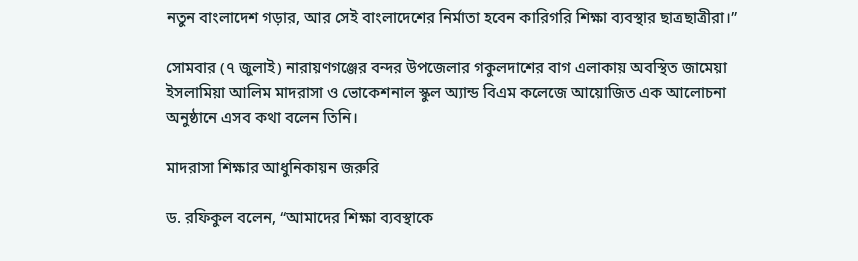নতুন বাংলাদেশ গড়ার, আর সেই বাংলাদেশের নির্মাতা হবেন কারিগরি শিক্ষা ব্যবস্থার ছাত্রছাত্রীরা।”

সোমবার (৭ জুলাই) নারায়ণগঞ্জের বন্দর উপজেলার গকুলদাশের বাগ এলাকায় অবস্থিত জামেয়া ইসলামিয়া আলিম মাদরাসা ও ভোকেশনাল স্কুল অ্যান্ড বিএম কলেজে আয়োজিত এক আলোচনা অনুষ্ঠানে এসব কথা বলেন তিনি।

মাদরাসা শিক্ষার আধুনিকায়ন জরুরি

ড. রফিকুল বলেন, “আমাদের শিক্ষা ব্যবস্থাকে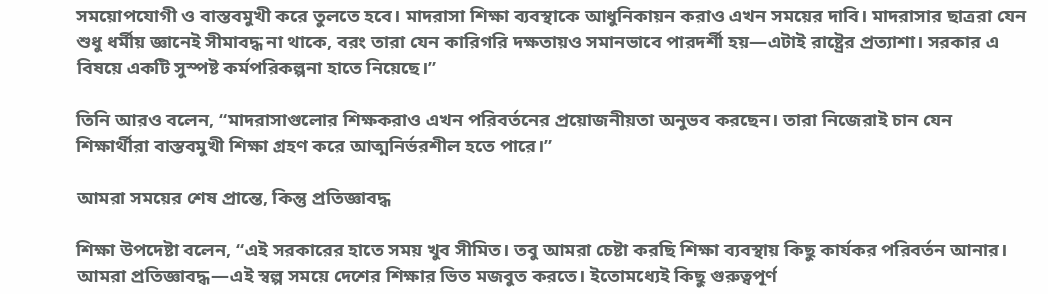সময়োপযোগী ও বাস্তবমুখী করে তুলতে হবে। মাদরাসা শিক্ষা ব্যবস্থাকে আধুনিকায়ন করাও এখন সময়ের দাবি। মাদরাসার ছাত্ররা যেন শুধু ধর্মীয় জ্ঞানেই সীমাবদ্ধ না থাকে, বরং তারা যেন কারিগরি দক্ষতায়ও সমানভাবে পারদর্শী হয়—এটাই রাষ্ট্রের প্রত্যাশা। সরকার এ বিষয়ে একটি সুস্পষ্ট কর্মপরিকল্পনা হাতে নিয়েছে।”

তিনি আরও বলেন, “মাদরাসাগুলোর শিক্ষকরাও এখন পরিবর্তনের প্রয়োজনীয়তা অনুভব করছেন। তারা নিজেরাই চান যেন শিক্ষার্থীরা বাস্তবমুখী শিক্ষা গ্রহণ করে আত্মনির্ভরশীল হতে পারে।”

আমরা সময়ের শেষ প্রান্তে, কিন্তু প্রতিজ্ঞাবদ্ধ

শিক্ষা উপদেষ্টা বলেন, “এই সরকারের হাতে সময় খুব সীমিত। তবু আমরা চেষ্টা করছি শিক্ষা ব্যবস্থায় কিছু কার্যকর পরিবর্তন আনার। আমরা প্রতিজ্ঞাবদ্ধ—এই স্বল্প সময়ে দেশের শিক্ষার ভিত মজবুত করতে। ইতোমধ্যেই কিছু গুরুত্বপূর্ণ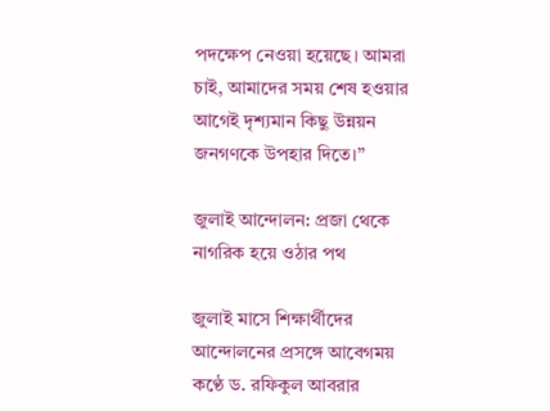পদক্ষেপ নেওয়া হয়েছে। আমরা চাই, আমাদের সময় শেষ হওয়ার আগেই দৃশ্যমান কিছু উন্নয়ন জনগণকে উপহার দিতে।”

জুলাই আন্দোলন: প্রজা থেকে নাগরিক হয়ে ওঠার পথ

জুলাই মাসে শিক্ষার্থীদের আন্দোলনের প্রসঙ্গে আবেগময় কণ্ঠে ড. রফিকুল আবরার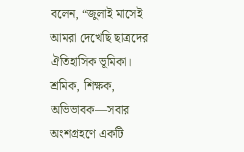বলেন, “জুলাই মাসেই আমরা দেখেছি ছাত্রদের ঐতিহাসিক ভূমিকা। শ্রমিক, শিক্ষক, অভিভাবক—সবার অংশগ্রহণে একটি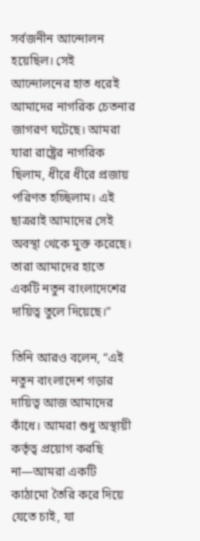সর্বজনীন আন্দোলন হয়েছিল। সেই আন্দোলনের হাত ধরেই আমাদের নাগরিক চেতনার জাগরণ ঘটেছে। আমরা যারা রাষ্ট্রের নাগরিক ছিলাম, ধীরে ধীরে প্রজায় পরিণত হচ্ছিলাম। এই ছাত্ররাই আমাদের সেই অবস্থা থেকে মুক্ত করেছে। তারা আমাদের হাতে একটি নতুন বাংলাদেশের দায়িত্ব তুলে দিয়েছে।”

তিনি আরও বলেন, “এই নতুন বাংলাদেশ গড়ার দায়িত্ব আজ আমাদের কাঁধে। আমরা শুধু অস্থায়ী কর্তৃত্ব প্রয়োগ করছি না—আমরা একটি কাঠামো তৈরি করে দিয়ে যেতে চাই, যা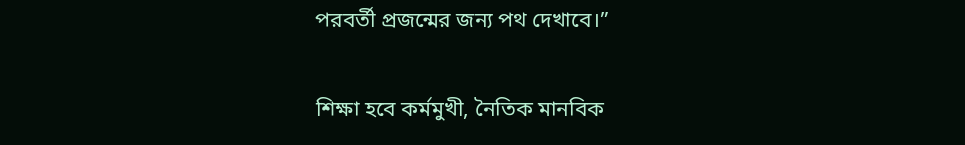পরবর্তী প্রজন্মের জন্য পথ দেখাবে।”

শিক্ষা হবে কর্মমুখী, নৈতিক মানবিক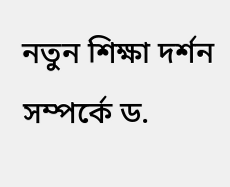নতুন শিক্ষা দর্শন সম্পর্কে ড.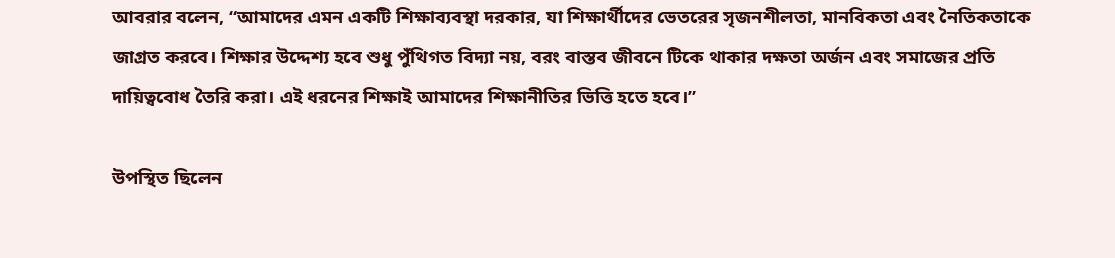আবরার বলেন, “আমাদের এমন একটি শিক্ষাব্যবস্থা দরকার, যা শিক্ষার্থীদের ভেতরের সৃজনশীলতা, মানবিকতা এবং নৈতিকতাকে জাগ্রত করবে। শিক্ষার উদ্দেশ্য হবে শুধু পুঁথিগত বিদ্যা নয়, বরং বাস্তব জীবনে টিকে থাকার দক্ষতা অর্জন এবং সমাজের প্রতি দায়িত্ববোধ তৈরি করা। এই ধরনের শিক্ষাই আমাদের শিক্ষানীতির ভিত্তি হতে হবে।”

উপস্থিত ছিলেন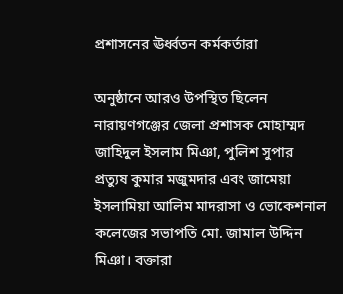প্রশাসনের ঊর্ধ্বতন কর্মকর্তারা

অনুষ্ঠানে আরও উপস্থিত ছিলেন নারায়ণগঞ্জের জেলা প্রশাসক মোহাম্মদ জাহিদুল ইসলাম মিঞা, পুলিশ সুপার প্রত্যুষ কুমার মজুমদার এবং জামেয়া ইসলামিয়া আলিম মাদরাসা ও ভোকেশনাল কলেজের সভাপতি মো. জামাল উদ্দিন মিঞা। বক্তারা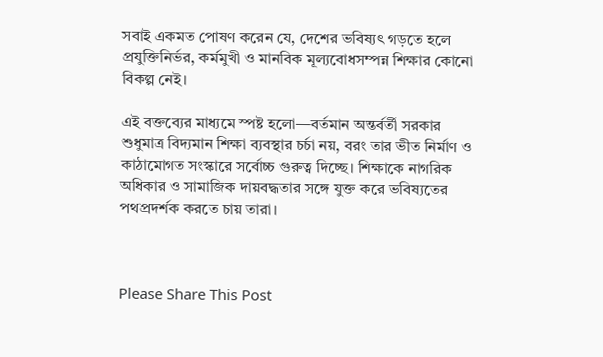সবাই একমত পোষণ করেন যে, দেশের ভবিষ্যৎ গড়তে হলে প্রযুক্তিনির্ভর, কর্মমুখী ও মানবিক মূল্যবোধসম্পন্ন শিক্ষার কোনো বিকল্প নেই।

এই বক্তব্যের মাধ্যমে স্পষ্ট হলো—বর্তমান অন্তর্বর্তী সরকার শুধুমাত্র বিদ্যমান শিক্ষা ব্যবস্থার চর্চা নয়, বরং তার ভীত নির্মাণ ও কাঠামোগত সংস্কারে সর্বোচ্চ গুরুত্ব দিচ্ছে। শিক্ষাকে নাগরিক অধিকার ও সামাজিক দায়বদ্ধতার সঙ্গে যুক্ত করে ভবিষ্যতের পথপ্রদর্শক করতে চায় তারা।



Please Share This Post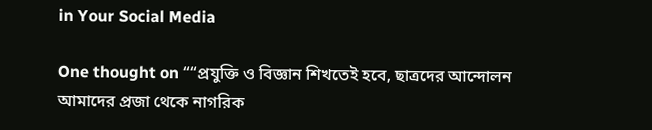in Your Social Media

One thought on ““প্রযুক্তি ও বিজ্ঞান শিখতেই হবে, ছাত্রদের আন্দোলন আমাদের প্রজা থেকে নাগরিক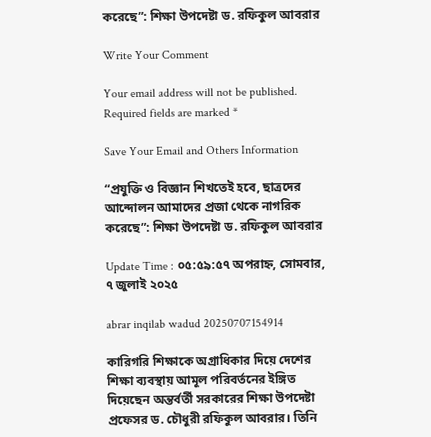করেছে”: শিক্ষা উপদেষ্টা ড. রফিকুল আবরার

Write Your Comment

Your email address will not be published. Required fields are marked *

Save Your Email and Others Information

“প্রযুক্তি ও বিজ্ঞান শিখতেই হবে, ছাত্রদের আন্দোলন আমাদের প্রজা থেকে নাগরিক করেছে”: শিক্ষা উপদেষ্টা ড. রফিকুল আবরার

Update Time : ০৫:৫৯:৫৭ অপরাহ্ন, সোমবার, ৭ জুলাই ২০২৫

abrar inqilab wadud 20250707154914

কারিগরি শিক্ষাকে অগ্রাধিকার দিয়ে দেশের শিক্ষা ব্যবস্থায় আমূল পরিবর্তনের ইঙ্গিত দিয়েছেন অন্তর্বর্তী সরকারের শিক্ষা উপদেষ্টা প্রফেসর ড. চৌধুরী রফিকুল আবরার। তিনি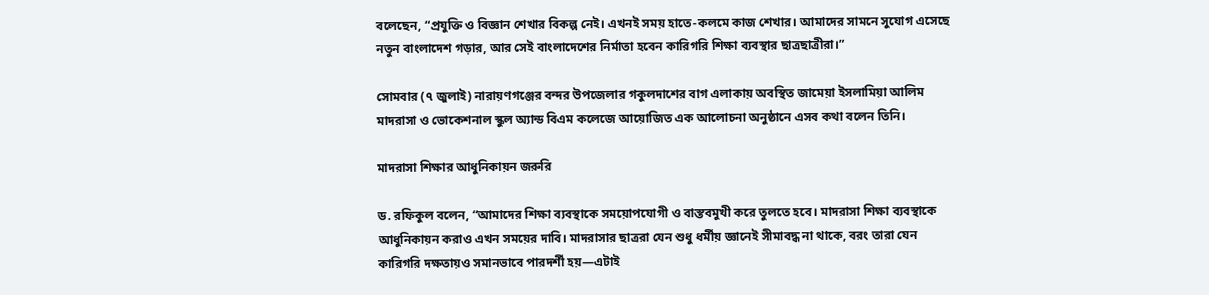বলেছেন, “প্রযুক্তি ও বিজ্ঞান শেখার বিকল্প নেই। এখনই সময় হাতে-কলমে কাজ শেখার। আমাদের সামনে সুযোগ এসেছে নতুন বাংলাদেশ গড়ার, আর সেই বাংলাদেশের নির্মাতা হবেন কারিগরি শিক্ষা ব্যবস্থার ছাত্রছাত্রীরা।”

সোমবার (৭ জুলাই) নারায়ণগঞ্জের বন্দর উপজেলার গকুলদাশের বাগ এলাকায় অবস্থিত জামেয়া ইসলামিয়া আলিম মাদরাসা ও ভোকেশনাল স্কুল অ্যান্ড বিএম কলেজে আয়োজিত এক আলোচনা অনুষ্ঠানে এসব কথা বলেন তিনি।

মাদরাসা শিক্ষার আধুনিকায়ন জরুরি

ড. রফিকুল বলেন, “আমাদের শিক্ষা ব্যবস্থাকে সময়োপযোগী ও বাস্তবমুখী করে তুলতে হবে। মাদরাসা শিক্ষা ব্যবস্থাকে আধুনিকায়ন করাও এখন সময়ের দাবি। মাদরাসার ছাত্ররা যেন শুধু ধর্মীয় জ্ঞানেই সীমাবদ্ধ না থাকে, বরং তারা যেন কারিগরি দক্ষতায়ও সমানভাবে পারদর্শী হয়—এটাই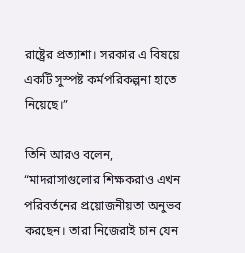রাষ্ট্রের প্রত্যাশা। সরকার এ বিষয়ে একটি সুস্পষ্ট কর্মপরিকল্পনা হাতে নিয়েছে।”

তিনি আরও বলেন, “মাদরাসাগুলোর শিক্ষকরাও এখন পরিবর্তনের প্রয়োজনীয়তা অনুভব করছেন। তারা নিজেরাই চান যেন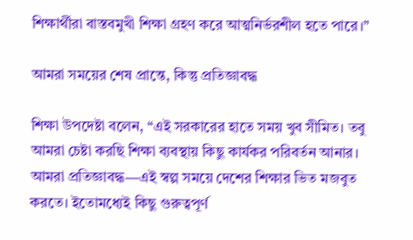শিক্ষার্থীরা বাস্তবমুখী শিক্ষা গ্রহণ করে আত্মনির্ভরশীল হতে পারে।”

আমরা সময়ের শেষ প্রান্তে, কিন্তু প্রতিজ্ঞাবদ্ধ

শিক্ষা উপদেষ্টা বলেন, “এই সরকারের হাতে সময় খুব সীমিত। তবু আমরা চেষ্টা করছি শিক্ষা ব্যবস্থায় কিছু কার্যকর পরিবর্তন আনার। আমরা প্রতিজ্ঞাবদ্ধ—এই স্বল্প সময়ে দেশের শিক্ষার ভিত মজবুত করতে। ইতোমধ্যেই কিছু গুরুত্বপূর্ণ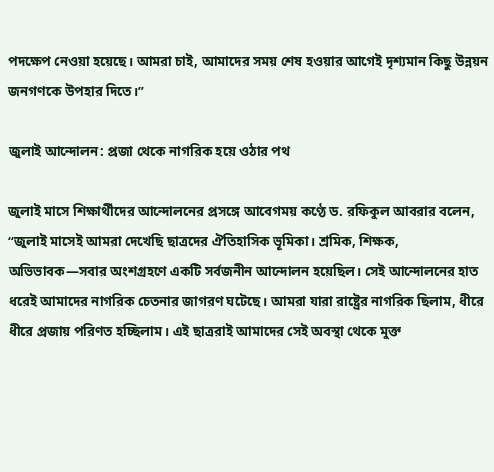পদক্ষেপ নেওয়া হয়েছে। আমরা চাই, আমাদের সময় শেষ হওয়ার আগেই দৃশ্যমান কিছু উন্নয়ন জনগণকে উপহার দিতে।”

জুলাই আন্দোলন: প্রজা থেকে নাগরিক হয়ে ওঠার পথ

জুলাই মাসে শিক্ষার্থীদের আন্দোলনের প্রসঙ্গে আবেগময় কণ্ঠে ড. রফিকুল আবরার বলেন, “জুলাই মাসেই আমরা দেখেছি ছাত্রদের ঐতিহাসিক ভূমিকা। শ্রমিক, শিক্ষক, অভিভাবক—সবার অংশগ্রহণে একটি সর্বজনীন আন্দোলন হয়েছিল। সেই আন্দোলনের হাত ধরেই আমাদের নাগরিক চেতনার জাগরণ ঘটেছে। আমরা যারা রাষ্ট্রের নাগরিক ছিলাম, ধীরে ধীরে প্রজায় পরিণত হচ্ছিলাম। এই ছাত্ররাই আমাদের সেই অবস্থা থেকে মুক্ত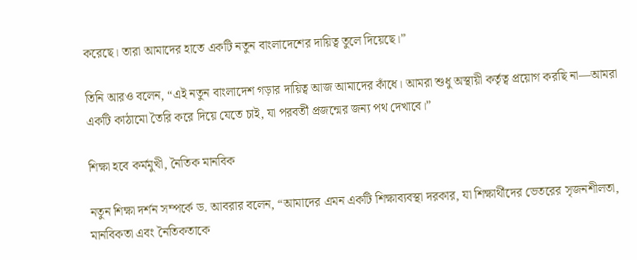করেছে। তারা আমাদের হাতে একটি নতুন বাংলাদেশের দায়িত্ব তুলে দিয়েছে।”

তিনি আরও বলেন, “এই নতুন বাংলাদেশ গড়ার দায়িত্ব আজ আমাদের কাঁধে। আমরা শুধু অস্থায়ী কর্তৃত্ব প্রয়োগ করছি না—আমরা একটি কাঠামো তৈরি করে দিয়ে যেতে চাই, যা পরবর্তী প্রজন্মের জন্য পথ দেখাবে।”

শিক্ষা হবে কর্মমুখী, নৈতিক মানবিক

নতুন শিক্ষা দর্শন সম্পর্কে ড. আবরার বলেন, “আমাদের এমন একটি শিক্ষাব্যবস্থা দরকার, যা শিক্ষার্থীদের ভেতরের সৃজনশীলতা, মানবিকতা এবং নৈতিকতাকে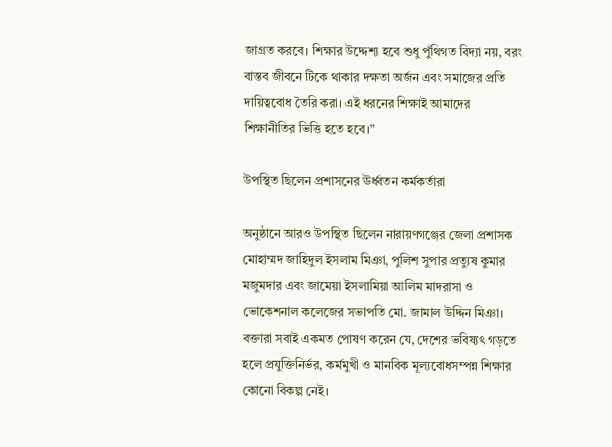জাগ্রত করবে। শিক্ষার উদ্দেশ্য হবে শুধু পুঁথিগত বিদ্যা নয়, বরং বাস্তব জীবনে টিকে থাকার দক্ষতা অর্জন এবং সমাজের প্রতি দায়িত্ববোধ তৈরি করা। এই ধরনের শিক্ষাই আমাদের শিক্ষানীতির ভিত্তি হতে হবে।”

উপস্থিত ছিলেন প্রশাসনের ঊর্ধ্বতন কর্মকর্তারা

অনুষ্ঠানে আরও উপস্থিত ছিলেন নারায়ণগঞ্জের জেলা প্রশাসক মোহাম্মদ জাহিদুল ইসলাম মিঞা, পুলিশ সুপার প্রত্যুষ কুমার মজুমদার এবং জামেয়া ইসলামিয়া আলিম মাদরাসা ও ভোকেশনাল কলেজের সভাপতি মো. জামাল উদ্দিন মিঞা। বক্তারা সবাই একমত পোষণ করেন যে, দেশের ভবিষ্যৎ গড়তে হলে প্রযুক্তিনির্ভর, কর্মমুখী ও মানবিক মূল্যবোধসম্পন্ন শিক্ষার কোনো বিকল্প নেই।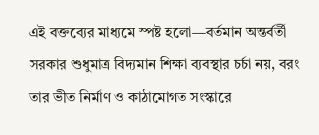এই বক্তব্যের মাধ্যমে স্পষ্ট হলো—বর্তমান অন্তর্বর্তী সরকার শুধুমাত্র বিদ্যমান শিক্ষা ব্যবস্থার চর্চা নয়, বরং তার ভীত নির্মাণ ও কাঠামোগত সংস্কারে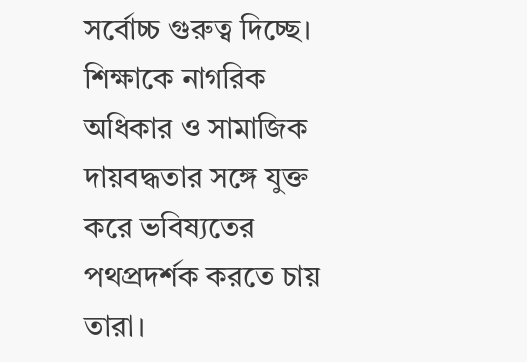সর্বোচ্চ গুরুত্ব দিচ্ছে। শিক্ষাকে নাগরিক অধিকার ও সামাজিক দায়বদ্ধতার সঙ্গে যুক্ত করে ভবিষ্যতের পথপ্রদর্শক করতে চায় তারা।